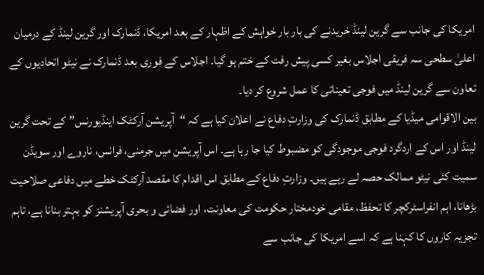امریکا کی جانب سے گرین لینڈ خریدنے کی بار بار خواہش کے اظہار کے بعد امریکا، ڈنمارک اور گرین لینڈ کے درمیان اعلیٰ سطحی سہ فریقی اجلاس بغیر کسی پیش رفت کے ختم ہو گیا۔ اجلاس کے فوری بعد ڈنمارک نے نیٹو اتحادیوں کے تعاون سے گرین لینڈ میں فوجی تعیناتی کا عمل شروع کر دیا۔
بین الاقوامی میڈیا کے مطابق ڈنمارک کی وزارتِ دفاع نے اعلان کیا ہے کہ “آپریشن آرکٹک اینڈیورنس” کے تحت گرین لینڈ اور اس کے اردگرد فوجی موجودگی کو مضبوط کیا جا رہا ہے۔ اس آپریشن میں جرمنی، فرانس، ناروے اور سویڈن سمیت کئی نیٹو ممالک حصہ لے رہے ہیں۔ وزارتِ دفاع کے مطابق اس اقدام کا مقصد آرکٹک خطے میں دفاعی صلاحیت بڑھانا، اہم انفراسٹرکچر کا تحفظ، مقامی خودمختار حکومت کی معاونت، اور فضائی و بحری آپریشنز کو بہتر بنانا ہے، تاہم تجزیہ کاروں کا کہنا ہے کہ اسے امریکا کی جانب سے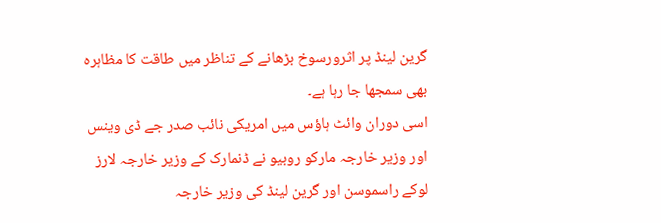گرین لینڈ پر اثرورسوخ بڑھانے کے تناظر میں طاقت کا مظاہرہ بھی سمجھا جا رہا ہے۔
اسی دوران وائٹ ہاؤس میں امریکی نائب صدر جے ڈی وینس اور وزیر خارجہ مارکو روبیو نے ڈنمارک کے وزیر خارجہ لارز لوکے راسموسن اور گرین لینڈ کی وزیر خارجہ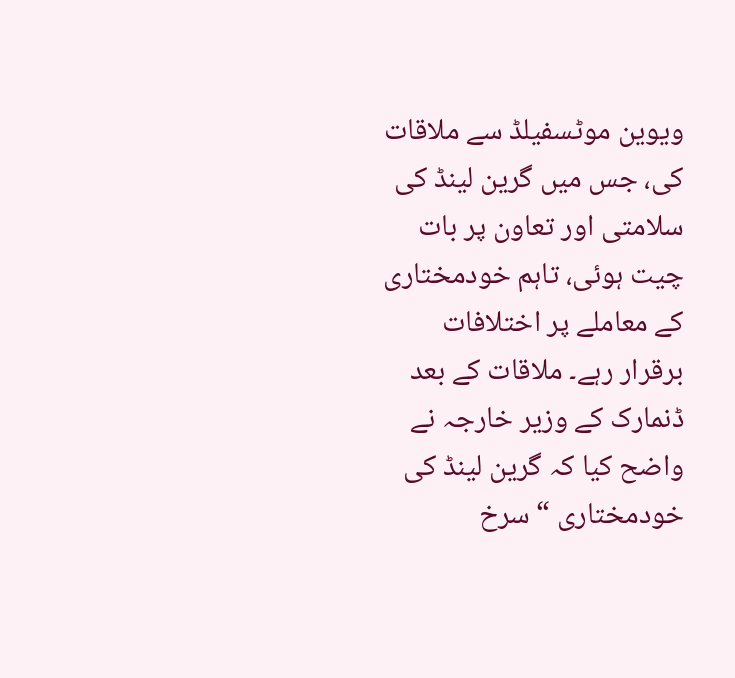ویوین موٹسفیلڈ سے ملاقات کی، جس میں گرین لینڈ کی سلامتی اور تعاون پر بات چیت ہوئی، تاہم خودمختاری کے معاملے پر اختلافات برقرار رہے۔ ملاقات کے بعد ڈنمارک کے وزیر خارجہ نے واضح کیا کہ گرین لینڈ کی خودمختاری “سرخ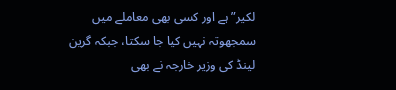لکیر” ہے اور کسی بھی معاملے میں سمجھوتہ نہیں کیا جا سکتا، جبکہ گرین لینڈ کی وزیر خارجہ نے بھی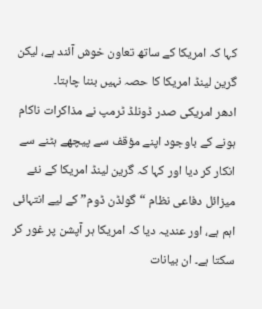کہا کہ امریکا کے ساتھ تعاون خوش آئند ہے، لیکن گرین لینڈ امریکا کا حصہ نہیں بننا چاہتا۔
ادھر امریکی صدر ڈونلڈ ٹرمپ نے مذاکرات ناکام ہونے کے باوجود اپنے مؤقف سے پیچھے ہٹنے سے انکار کر دیا اور کہا کہ گرین لینڈ امریکا کے نئے میزائل دفاعی نظام “گولڈن ڈوم” کے لیے انتہائی اہم ہے، اور عندیہ دیا کہ امریکا ہر آپشن پر غور کر سکتا ہے۔ ان بیانات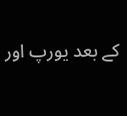کے بعد یورپ اور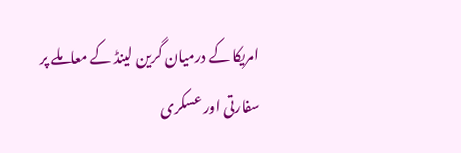امریکا کے درمیان گرین لینڈ کے معاملے پر سفارتی اور عسکری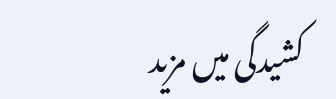کشیدگی میں مزید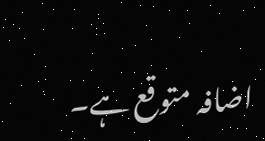اضافہ متوقع ہے۔